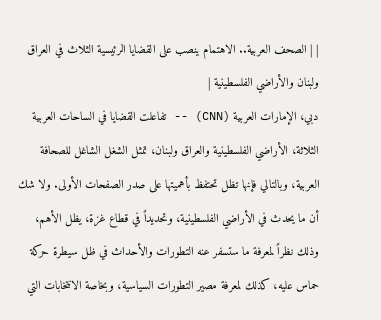| | الصحف العربية.. الاهتمام ينصب على القضايا الرئيسية الثلاث في العراق ولبنان والأراضي الفلسطينية |
دبي، الإمارات العربية (CNN) -- تفاعلت القضايا في الساحات العربية الثلاثة، الأراضي الفلسطينية والعراق ولبنان، تمثل الشغل الشاغل للصحافة العربية، وبالتالي فإنها تظل تحتفظ بأهميتها على صدر الصفحات الأولى. ولا شك أن ما يحدث في الأراضي الفلسطينية، وتحديداً في قطاع غزة، يظل الأهم، وذلك نظراً لمعرفة ما ستسفر عنه التطورات والأحداث في ظل سيطرة حركة حماس عليه، كذلك لمعرفة مصير التطورات السياسية، وبخاصة الانتخابات التي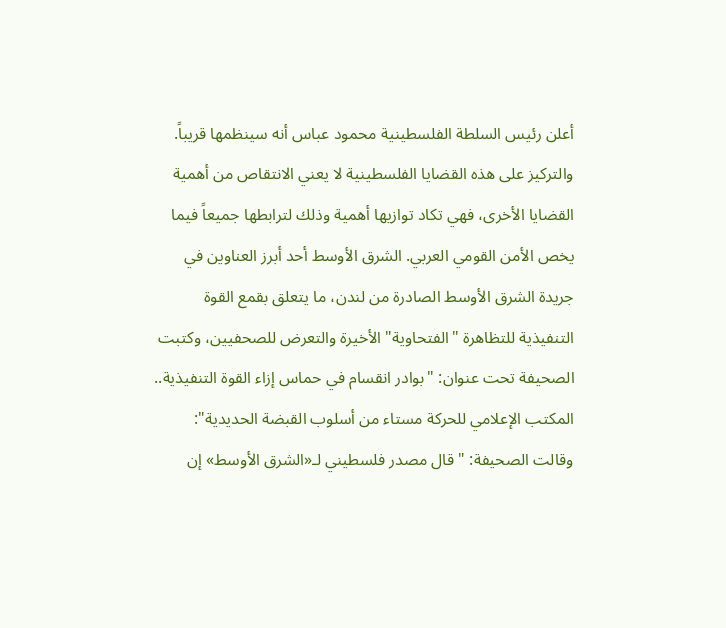أعلن رئيس السلطة الفلسطينية محمود عباس أنه سينظمها قريباً. والتركيز على هذه القضايا الفلسطينية لا يعني الانتقاص من أهمية القضايا الأخرى، فهي تكاد توازيها أهمية وذلك لترابطها جميعاً فيما يخص الأمن القومي العربي. الشرق الأوسط أحد أبرز العناوين في جريدة الشرق الأوسط الصادرة من لندن، ما يتعلق بقمع القوة التنفيذية للتظاهرة "الفتحاوية" الأخيرة والتعرض للصحفيين، وكتبت الصحيفة تحت عنوان: "بوادر انقسام في حماس إزاء القوة التنفيذية.. المكتب الإعلامي للحركة مستاء من أسلوب القبضة الحديدية": وقالت الصحيفة: "قال مصدر فلسطيني لـ«الشرق الأوسط» إن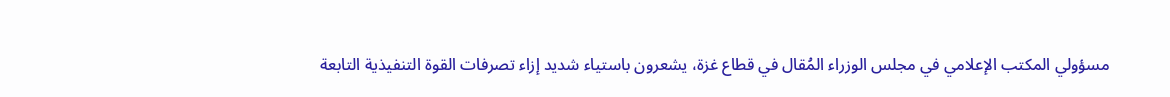مسؤولي المكتب الإعلامي في مجلس الوزراء المُقال في قطاع غزة، يشعرون باستياء شديد إزاء تصرفات القوة التنفيذية التابعة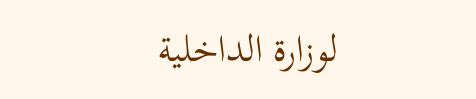لوزارة الداخلية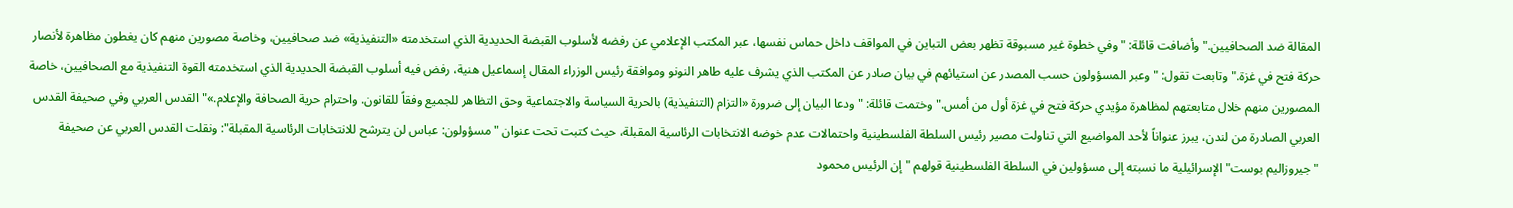المقالة ضد الصحافيين." وأضافت قائلة: "وفي خطوة غير مسبوقة تظهر بعض التباين في المواقف داخل حماس نفسها، عبر المكتب الإعلامي عن رفضه لأسلوب القبضة الحديدية الذي استخدمته «التنفيذية» ضد صحافيين، وخاصة مصورين منهم كان يغطون مظاهرة لأنصار حركة فتح في غزة." وتابعت تقول: "وعبر المسؤولون حسب المصدر عن استيائهم في بيان صادر عن المكتب الذي يشرف عليه طاهر النونو وموافقة رئيس الوزراء المقال إسماعيل هنية، رفض فيه أسلوب القبضة الحديدية الذي استخدمته القوة التنفيذية مع الصحافيين، خاصة المصورين منهم خلال متابعتهم لمظاهرة مؤيدي حركة فتح في غزة أول من أمس." وختمت قائلة: "ودعا البيان إلى ضرورة «التزام (التنفيذية) بالحرية السياسة والاجتماعية وحق التظاهر للجميع وفقاً للقانون. واحترام حرية الصحافة والإعلام.»" القدس العربي وفي صحيفة القدس العربي الصادرة من لندن، يبرز عنواناً لأحد المواضيع التي تناولت مصير رئيس السلطة الفلسطينية واحتمالات عدم خوضه الانتخابات الرئاسية المقبلة، حيث كتبت تحت عنوان "مسؤولون: عباس لن يترشح للانتخابات الرئاسية المقبلة": ونقلت القدس العربي عن صحيفة "جيروزاليم بوست" الإسرائيلية ما نسبته إلى مسؤولين في السلطة الفلسطينية قولهم "إن الرئيس محمود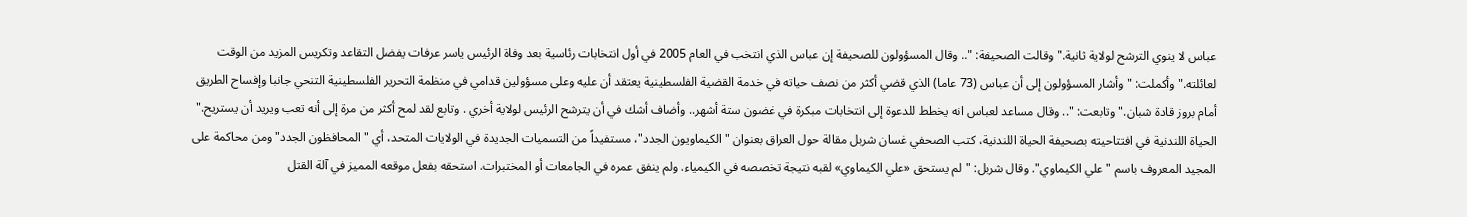عباس لا ينوي الترشح لولاية ثانية." وقالت الصحيفة: ".. وقال المسؤولون للصحيفة إن عباس الذي انتخب في العام 2005 في أول انتخابات رئاسية بعد وفاة الرئيس ياسر عرفات يفضل التقاعد وتكريس المزيد من الوقت لعائلته." وأكملت: "وأشار المسؤولون إلى أن عباس (73 عاما) الذي قضي أكثر من نصف حياته في خدمة القضية الفلسطينية يعتقد أن عليه وعلى مسؤولين قدامي في منظمة التحرير الفلسطينية التنحي جانبا وإفساح الطريق أمام بروز قادة شبان." وتابعت: ".. وقال مساعد لعباس انه يخطط للدعوة إلى انتخابات مبكرة في غضون ستة أشهر.. وأضاف أشك في أن يترشح الرئيس لولاية أخري . وتابع لقد لمح أكثر من مرة إلى أنه تعب ويريد أن يستريح."
الحياة اللندنية في افتتاحيته بصحيفة الحياة اللندنية، كتب الصحفي غسان شربل مقالة حول العراق بعنوان "الكيماويون الجدد"، مستفيداً من التسميات الجديدة في الولايات المتحد، أي "المحافظون الجدد" ومن محاكمة على المجيد المعروف باسم "علي الكيماوي". وقال شربل: "لم يستحق «علي الكيماوي» لقبه نتيجة تخصصه في الكيمياء. ولم ينفق عمره في الجامعات أو المختبرات. استحقه بفعل موقعه المميز في آلة القتل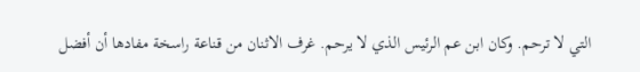التي لا ترحم. وكان ابن عم الرئيس الذي لا يرحم. غرف الاثنان من قناعة راسخة مفادها أن أفضل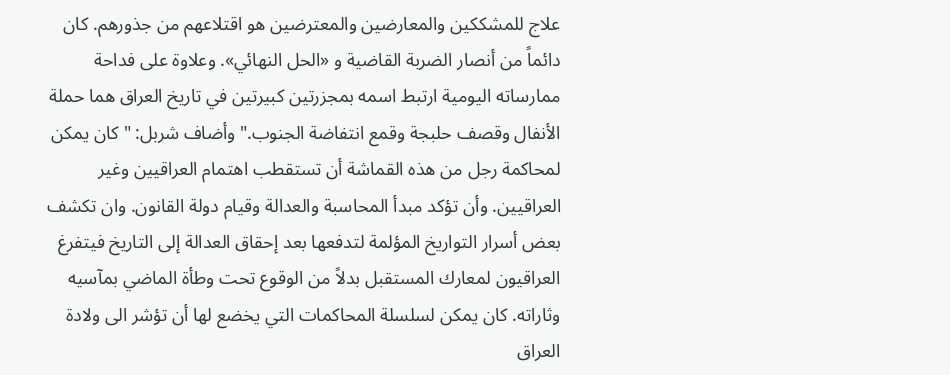علاج للمشككين والمعارضين والمعترضين هو اقتلاعهم من جذورهم. كان دائماً من أنصار الضربة القاضية و «الحل النهائي». وعلاوة على فداحة ممارساته اليومية ارتبط اسمه بمجزرتين كبيرتين في تاريخ العراق هما حملة الأنفال وقصف حلبجة وقمع انتفاضة الجنوب." وأضاف شربل: "كان يمكن لمحاكمة رجل من هذه القماشة أن تستقطب اهتمام العراقيين وغير العراقيين. وأن تؤكد مبدأ المحاسبة والعدالة وقيام دولة القانون. وان تكشف بعض أسرار التواريخ المؤلمة لتدفعها بعد إحقاق العدالة إلى التاريخ فيتفرغ العراقيون لمعارك المستقبل بدلاً من الوقوع تحت وطأة الماضي بمآسيه وثاراته. كان يمكن لسلسلة المحاكمات التي يخضع لها أن تؤشر الى ولادة العراق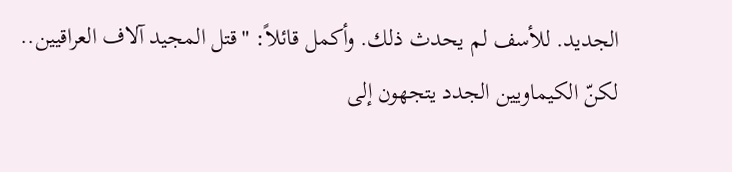الجديد. للأسف لم يحدث ذلك. وأكمل قائلاً: "قتل المجيد آلاف العراقيين.. لكنّ الكيماويين الجدد يتجهون إلى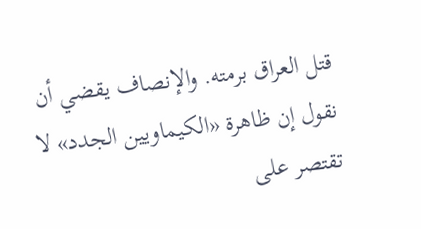قتل العراق برمته. والإنصاف يقضي أن نقول إن ظاهرة «الكيماويين الجدد» لا تقتصر على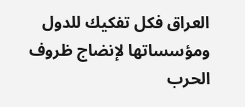العراق فكل تفكيك للدول ومؤسساتها لإنضاج ظروف الحرب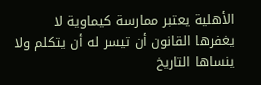الأهلية يعتبر ممارسة كيماوية لا يغفرها القانون أن تيسر له أن يتكلم ولا ينساها التاريخ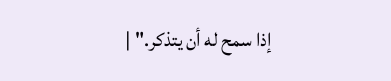إذا سمح له أن يتذكر." |